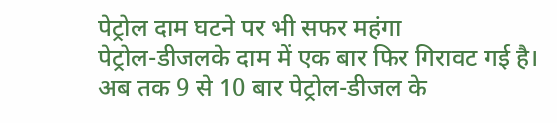पेट्रोल दाम घटने पर भी सफर महंगा
पेट्रोल-डीजलके दाम में एक बार फिर गिरावट गई है। अब तक 9 से 10 बार पेट्रोल-डीजल के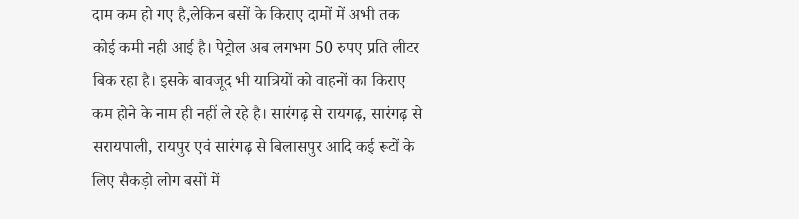दाम कम हो गए है,लेकिन बसों के किराए दामों में अभी तक कोई कमी नही आई है। पेट्रोल अब लगभग 50 रुपए प्रति लीटर बिक रहा है। इसके बावजूद भी यात्रियों को वाहनों का किराए कम होने के नाम ही नहीं ले रहे है। सारंगढ़ से रायगढ़, सारंगढ़ से सरायपाली, रायपुर एवं सारंगढ़ से बिलासपुर आदि कई रूटों के लिए सैकड़ो लोग बसों में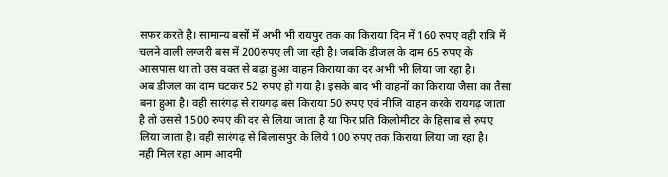सफर करते है। सामान्य बसों में अभी भी रायपुर तक का किराया दिन में 160 रुपए वही रात्रि में चलने वाली लग्जरी बस में 200रुपए ली जा रही है। जबकि डीजल के दाम 65 रुपए के आसपास था तो उस वक्त से बढ़ा हुआ वाहन किराया का दर अभी भी लिया जा रहा है।
अब डीजल का दाम घटकर 52 रुपए हो गया है। इसके बाद भी वाहनों का किराया जैसा का तैसा बना हुआ है। वही सारंगढ़ से रायगढ़ बस किराया 50 रुपए एवं नीजि वाहन करके रायगढ़ जाता है तो उससे 1500 रुपए की दर से लिया जाता है या फिर प्रति किलोमीटर के हिसाब से रुपए लिया जाता है। वही सारंगढ़ से बिलासपुर के लिये 100 रुपए तक किराया लिया जा रहा है।
नही मिल रहा आम आदमी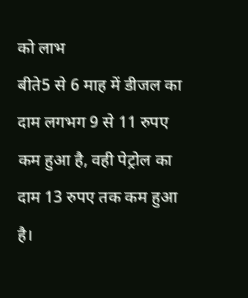को लाभ
बीते5 से 6 माह में डीजल का दाम लगभग 9 से 11 रुपए कम हुआ है, वही पेट्रोल का दाम 13 रुपए तक कम हुआ है।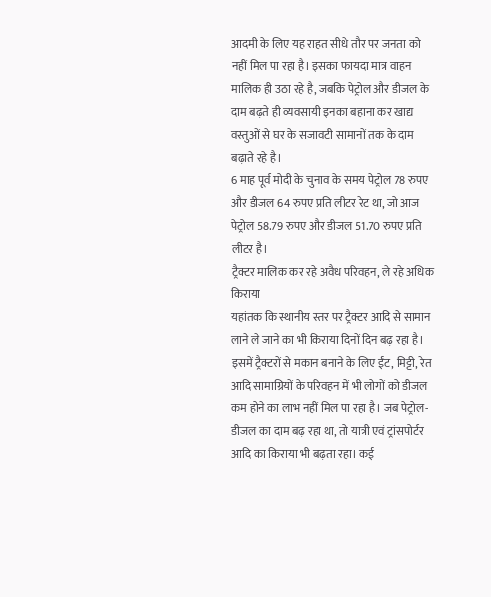आदमी के लिए यह राहत सीधे तौर पर जनता को नहीं मिल पा रहा है। इसका फायदा मात्र वाहन मालिक ही उठा रहे है, जबकि पेट्रोल और डीजल के दाम बढ़ते ही व्यवसायी इनका बहाना कर खाद्य वस्तुओं से घर के सजावटी सामानों तक के दाम बढ़ाते रहे है।
6 माह पूर्व मोदी के चुनाव के समय पेट्रोल 78 रुपए और डीजल 64 रुपए प्रति लीटर रेट था, जो आज पेट्रोल 58.79 रुपए और डीजल 51.70 रुपए प्रति लीटर है।
ट्रैक्टर मालिक कर रहे अवैध परिवहन, ले रहे अधिक किराया
यहांतक कि स्थानीय स्तर पर ट्रैक्टर आदि से सामान लाने ले जाने का भी किराया दिनों दिन बढ़ रहा है। इसमें ट्रैक्टरों से मकान बनाने के लिए ईंट, मिट्टी, रेत आदि सामाग्रियों के परिवहन में भी लोगों को डीजल कम होने का लाभ नहीं मिल पा रहा है। जब पेट्रोल-डीजल का दाम बढ़ रहा था, तो यात्री एवं ट्रांसपोर्टर आदि का किराया भी बढ़ता रहा। कई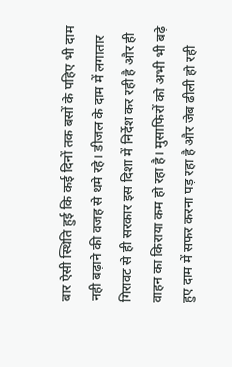बार ऐसी स्थिति हुई कि कई दिनों तक बसों के पहिए भी दाम नही बढ़ाने की वजह से थमे रहे। डीजल के दाम में लगातार गिरावट से ही सरकार इस दिशा में निर्देश कर रही है और ही वाहन का किराया कम हो रहा है। मुसाफिरों को अभी भी बढ़े हुए दाम में सफर करना पड़ रहा है और जेब ढीली हो रही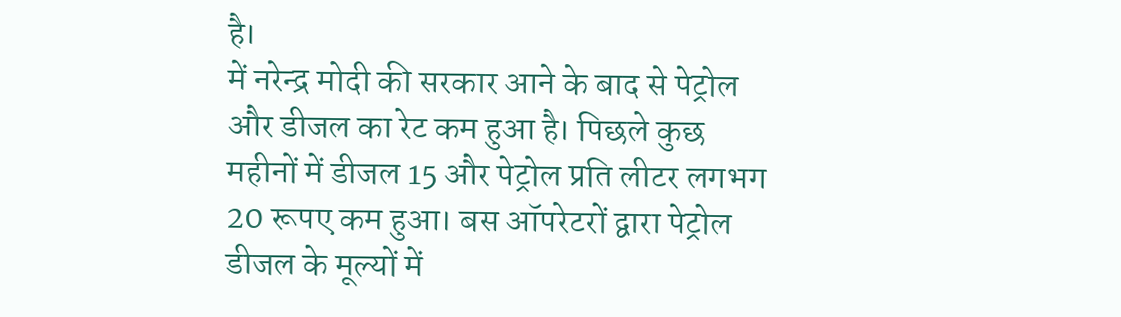है।
में नरेन्द्र मोदी की सरकार आने के बाद से पेट्रोल और डीजल का रेट कम हुआ है। पिछले कुछ महीनों में डीजल 15 और पेट्रोल प्रति लीटर लगभग 20 रूपए कम हुआ। बस ऑपरेटरों द्वारा पेट्रोल डीजल के मूल्यों में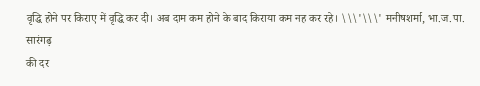वृद्धि होने पर किराए में वृद्धि कर दी। अब दाम कम होने के बाद किराया कम नह कर रहे। \\\'\\\' मनीषशर्मा, भा.ज.पा. सारंगढ़
की दर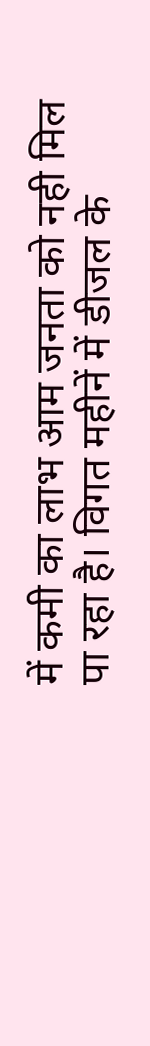में कमी का लाभ आम जनता को नही मिल पा रहा है। विगत महीनें में डीजल के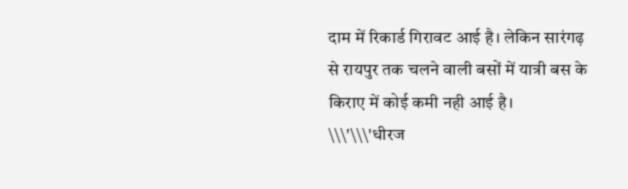दाम में रिकार्ड गिरावट आई है। लेकिन सारंगढ़ से रायपुर तक चलने वाली बसों में यात्री बस के किराए में कोई कमी नही आई है। \\\'\\\'धीरज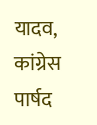यादव, कांग्रेस पार्षद